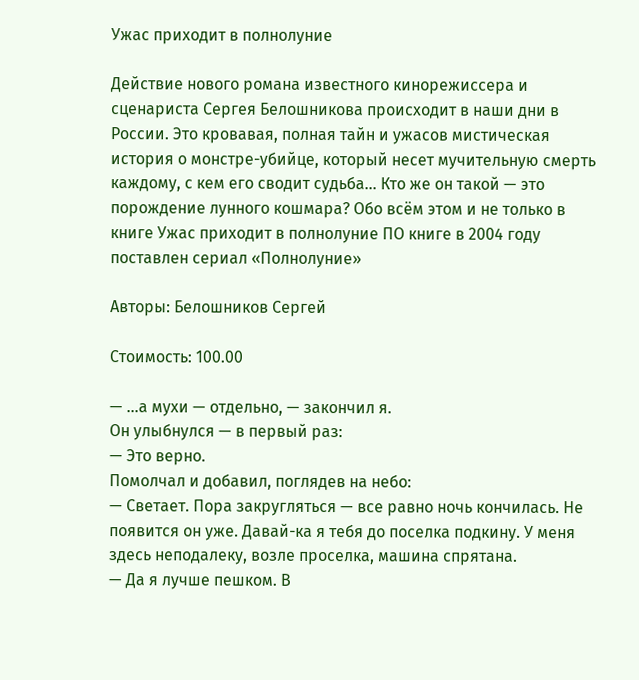Ужас приходит в полнолуние

Действие нового романа известного кинорежиссера и сценариста Сергея Белошникова происходит в наши дни в России. Это кровавая, полная тайн и ужасов мистическая история о монстре-убийце, который несет мучительную смерть каждому, с кем его сводит судьба… Кто же он такой — это порождение лунного кошмара? Обо всём этом и не только в книге Ужас приходит в полнолуние ПО книге в 2004 году поставлен сериал «Полнолуние»

Авторы: Белошников Сергей

Стоимость: 100.00

— …а мухи — отдельно, — закончил я.
Он улыбнулся — в первый раз:
— Это верно.
Помолчал и добавил, поглядев на небо:
— Светает. Пора закругляться — все равно ночь кончилась. Не появится он уже. Давай-ка я тебя до поселка подкину. У меня здесь неподалеку, возле проселка, машина спрятана.
— Да я лучше пешком. В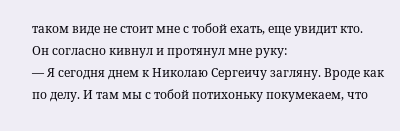таком виде не стоит мне с тобой ехать, еще увидит кто.
Он согласно кивнул и протянул мне руку:
— Я сегодня днем к Николаю Сергеичу загляну. Вроде как по делу. И там мы с тобой потихоньку покумекаем, что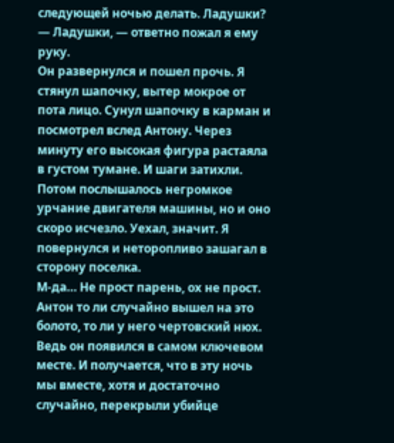следующей ночью делать. Ладушки?
— Ладушки, — ответно пожал я ему руку.
Он развернулся и пошел прочь. Я стянул шапочку, вытер мокрое от пота лицо. Сунул шапочку в карман и посмотрел вслед Антону. Через минуту его высокая фигура растаяла в густом тумане. И шаги затихли. Потом послышалось негромкое урчание двигателя машины, но и оно скоро исчезло. Уехал, значит. Я повернулся и неторопливо зашагал в сторону поселка.
М-да… Не прост парень, ох не прост.
Антон то ли случайно вышел на это болото, то ли у него чертовский нюх. Ведь он появился в самом ключевом месте. И получается, что в эту ночь мы вместе, хотя и достаточно случайно, перекрыли убийце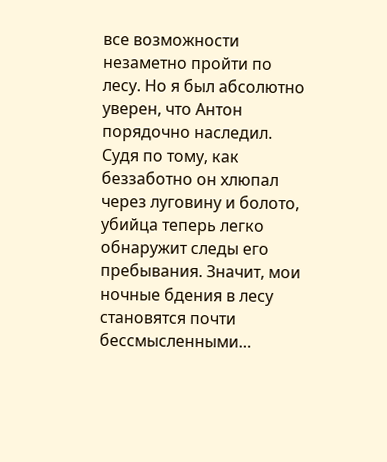все возможности незаметно пройти по лесу. Но я был абсолютно уверен, что Антон порядочно наследил. Судя по тому, как беззаботно он хлюпал через луговину и болото, убийца теперь легко обнаружит следы его пребывания. Значит, мои ночные бдения в лесу становятся почти бессмысленными…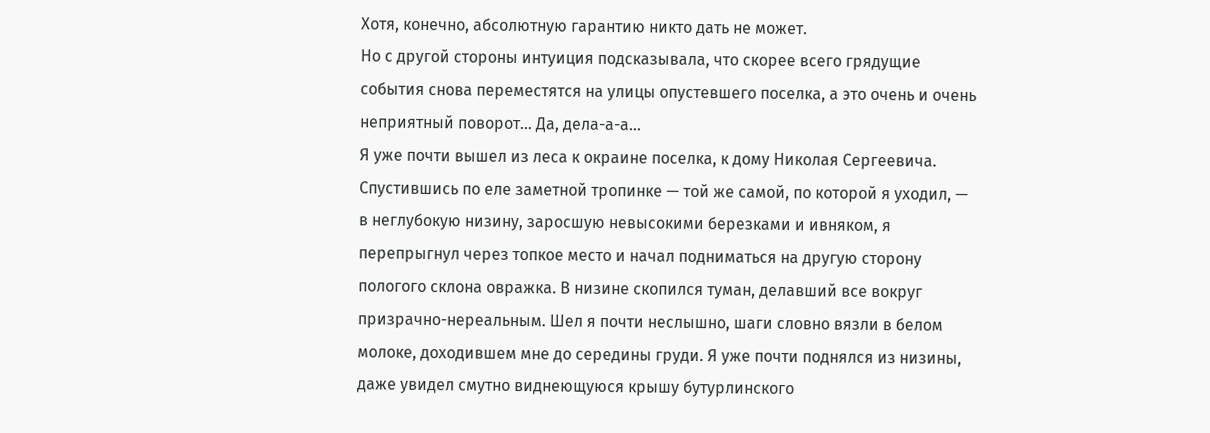Хотя, конечно, абсолютную гарантию никто дать не может.
Но с другой стороны интуиция подсказывала, что скорее всего грядущие события снова переместятся на улицы опустевшего поселка, а это очень и очень неприятный поворот… Да, дела-а-а…
Я уже почти вышел из леса к окраине поселка, к дому Николая Сергеевича. Спустившись по еле заметной тропинке — той же самой, по которой я уходил, — в неглубокую низину, заросшую невысокими березками и ивняком, я перепрыгнул через топкое место и начал подниматься на другую сторону пологого склона овражка. В низине скопился туман, делавший все вокруг призрачно-нереальным. Шел я почти неслышно, шаги словно вязли в белом молоке, доходившем мне до середины груди. Я уже почти поднялся из низины, даже увидел смутно виднеющуюся крышу бутурлинского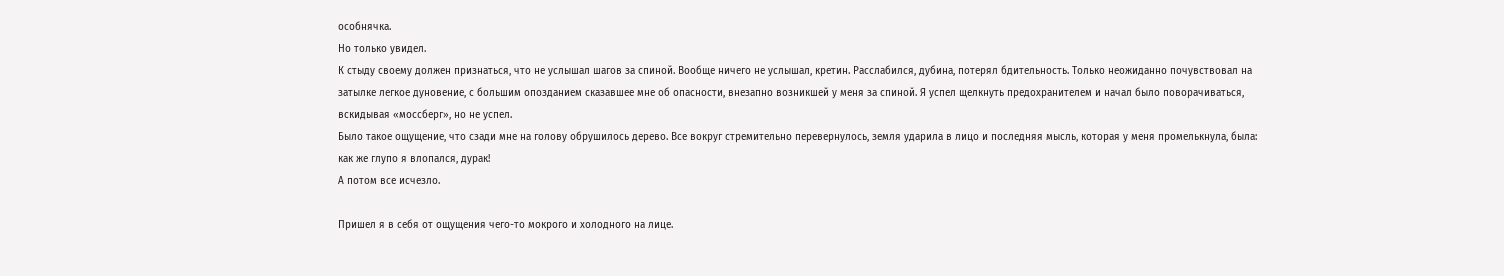особнячка.
Но только увидел.
К стыду своему должен признаться, что не услышал шагов за спиной. Вообще ничего не услышал, кретин. Расслабился, дубина, потерял бдительность. Только неожиданно почувствовал на затылке легкое дуновение, с большим опозданием сказавшее мне об опасности, внезапно возникшей у меня за спиной. Я успел щелкнуть предохранителем и начал было поворачиваться, вскидывая «моссберг», но не успел.
Было такое ощущение, что сзади мне на голову обрушилось дерево. Все вокруг стремительно перевернулось, земля ударила в лицо и последняя мысль, которая у меня промелькнула, была: как же глупо я влопался, дурак!
А потом все исчезло.

Пришел я в себя от ощущения чего-то мокрого и холодного на лице.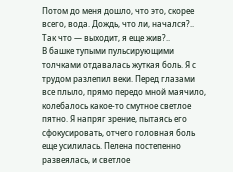Потом до меня дошло, что это, скорее всего, вода. Дождь, что ли, начался?.. Так что — выходит, я еще жив?..
В башке тупыми пульсирующими толчками отдавалась жуткая боль. Я с трудом разлепил веки. Перед глазами все плыло, прямо передо мной маячило, колебалось какое-то смутное светлое пятно. Я напряг зрение, пытаясь его сфокусировать, отчего головная боль еще усилилась. Пелена постепенно развеялась, и светлое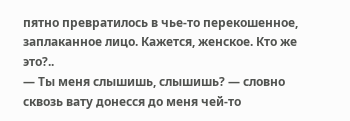пятно превратилось в чье-то перекошенное, заплаканное лицо. Кажется, женское. Кто же это?..
— Ты меня слышишь, слышишь? — словно сквозь вату донесся до меня чей-то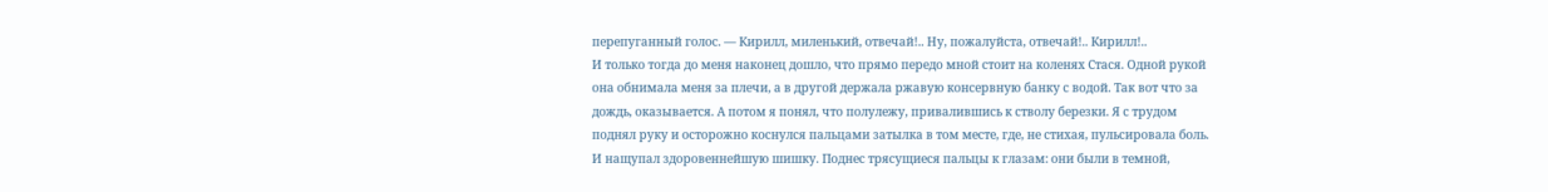перепуганный голос. — Кирилл, миленький, отвечай!.. Ну, пожалуйста, отвечай!.. Кирилл!..
И только тогда до меня наконец дошло, что прямо передо мной стоит на коленях Стася. Одной рукой она обнимала меня за плечи, а в другой держала ржавую консервную банку с водой. Так вот что за дождь, оказывается. А потом я понял, что полулежу, привалившись к стволу березки. Я с трудом поднял руку и осторожно коснулся пальцами затылка в том месте, где, не стихая, пульсировала боль. И нащупал здоровеннейшую шишку. Поднес трясущиеся пальцы к глазам: они были в темной,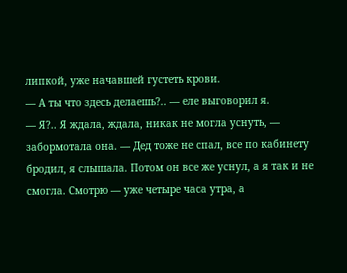липкой, уже начавшей густеть крови.
— А ты что здесь делаешь?.. — еле выговорил я.
— Я?.. Я ждала, ждала, никак не могла уснуть, — забормотала она. — Дед тоже не спал, все по кабинету бродил, я слышала. Потом он все же уснул, а я так и не смогла. Смотрю — уже четыре часа утра, а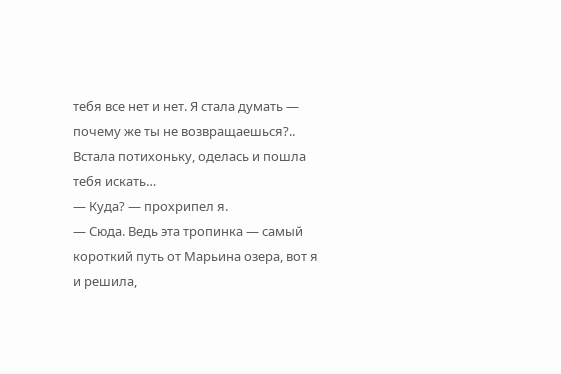тебя все нет и нет. Я стала думать — почему же ты не возвращаешься?.. Встала потихоньку, оделась и пошла тебя искать…
— Куда? — прохрипел я.
— Сюда. Ведь эта тропинка — самый короткий путь от Марьина озера, вот я и решила,